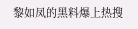黎如凤的黑料爆上热搜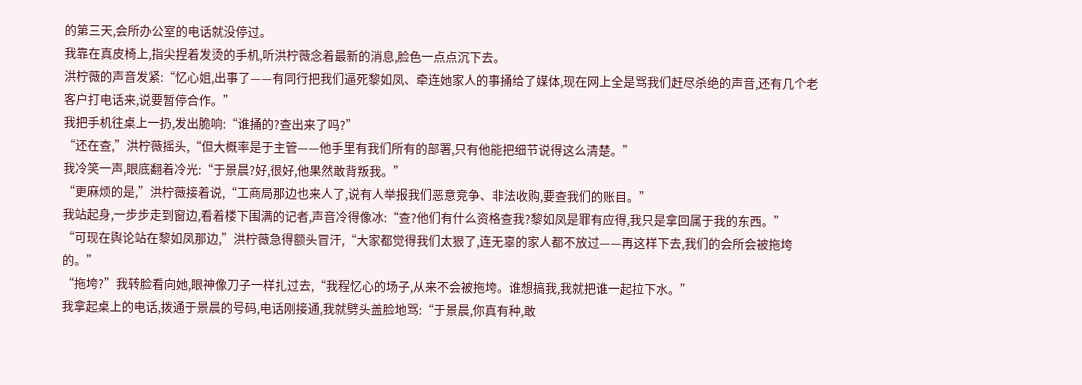的第三天,会所办公室的电话就没停过。
我靠在真皮椅上,指尖捏着发烫的手机,听洪柠薇念着最新的消息,脸色一点点沉下去。
洪柠薇的声音发紧:“忆心姐,出事了——有同行把我们逼死黎如凤、牵连她家人的事捅给了媒体,现在网上全是骂我们赶尽杀绝的声音,还有几个老客户打电话来,说要暂停合作。”
我把手机往桌上一扔,发出脆响:“谁捅的?查出来了吗?”
“还在查,”洪柠薇摇头,“但大概率是于主管——他手里有我们所有的部署,只有他能把细节说得这么清楚。”
我冷笑一声,眼底翻着冷光:“于景晨?好,很好,他果然敢背叛我。”
“更麻烦的是,”洪柠薇接着说,“工商局那边也来人了,说有人举报我们恶意竞争、非法收购,要查我们的账目。”
我站起身,一步步走到窗边,看着楼下围满的记者,声音冷得像冰:“查?他们有什么资格查我?黎如凤是罪有应得,我只是拿回属于我的东西。”
“可现在舆论站在黎如凤那边,”洪柠薇急得额头冒汗,“大家都觉得我们太狠了,连无辜的家人都不放过——再这样下去,我们的会所会被拖垮的。”
“拖垮?”我转脸看向她,眼神像刀子一样扎过去,“我程忆心的场子,从来不会被拖垮。谁想搞我,我就把谁一起拉下水。”
我拿起桌上的电话,拨通于景晨的号码,电话刚接通,我就劈头盖脸地骂:“于景晨,你真有种,敢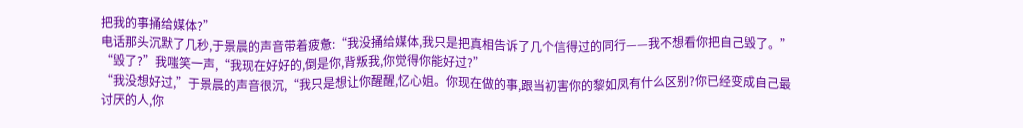把我的事捅给媒体?”
电话那头沉默了几秒,于景晨的声音带着疲惫:“我没捅给媒体,我只是把真相告诉了几个信得过的同行——我不想看你把自己毁了。”
“毁了?”我嗤笑一声,“我现在好好的,倒是你,背叛我,你觉得你能好过?”
“我没想好过,”于景晨的声音很沉,“我只是想让你醒醒,忆心姐。你现在做的事,跟当初害你的黎如凤有什么区别?你已经变成自己最讨厌的人,你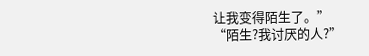让我变得陌生了。”
“陌生?我讨厌的人?”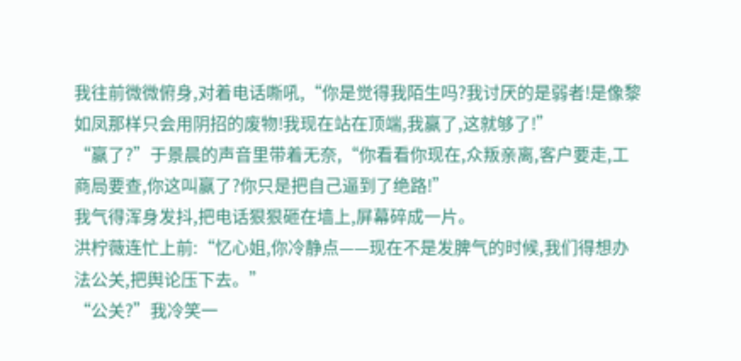我往前微微俯身,对着电话嘶吼,“你是觉得我陌生吗?我讨厌的是弱者!是像黎如凤那样只会用阴招的废物!我现在站在顶端,我赢了,这就够了!”
“赢了?”于景晨的声音里带着无奈,“你看看你现在,众叛亲离,客户要走,工商局要查,你这叫赢了?你只是把自己逼到了绝路!”
我气得浑身发抖,把电话狠狠砸在墙上,屏幕碎成一片。
洪柠薇连忙上前:“忆心姐,你冷静点——现在不是发脾气的时候,我们得想办法公关,把舆论压下去。”
“公关?”我冷笑一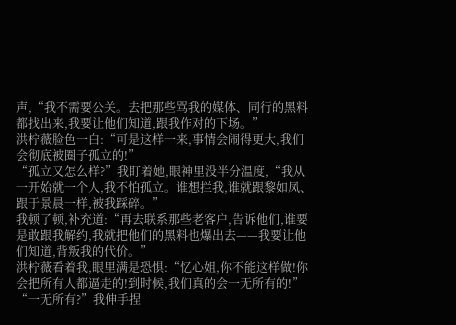声,“我不需要公关。去把那些骂我的媒体、同行的黑料都找出来,我要让他们知道,跟我作对的下场。”
洪柠薇脸色一白:“可是这样一来,事情会闹得更大,我们会彻底被圈子孤立的!”
“孤立又怎么样?”我盯着她,眼神里没半分温度,“我从一开始就一个人,我不怕孤立。谁想拦我,谁就跟黎如凤、跟于景晨一样,被我踩碎。”
我顿了顿,补充道:“再去联系那些老客户,告诉他们,谁要是敢跟我解约,我就把他们的黑料也爆出去——我要让他们知道,背叛我的代价。”
洪柠薇看着我,眼里满是恐惧:“忆心姐,你不能这样做!你会把所有人都逼走的!到时候,我们真的会一无所有的!”
“一无所有?”我伸手捏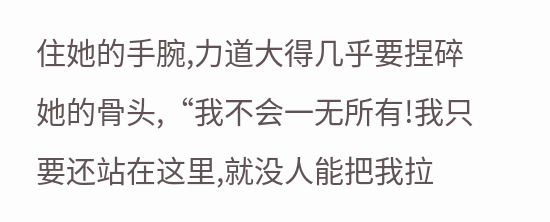住她的手腕,力道大得几乎要捏碎她的骨头,“我不会一无所有!我只要还站在这里,就没人能把我拉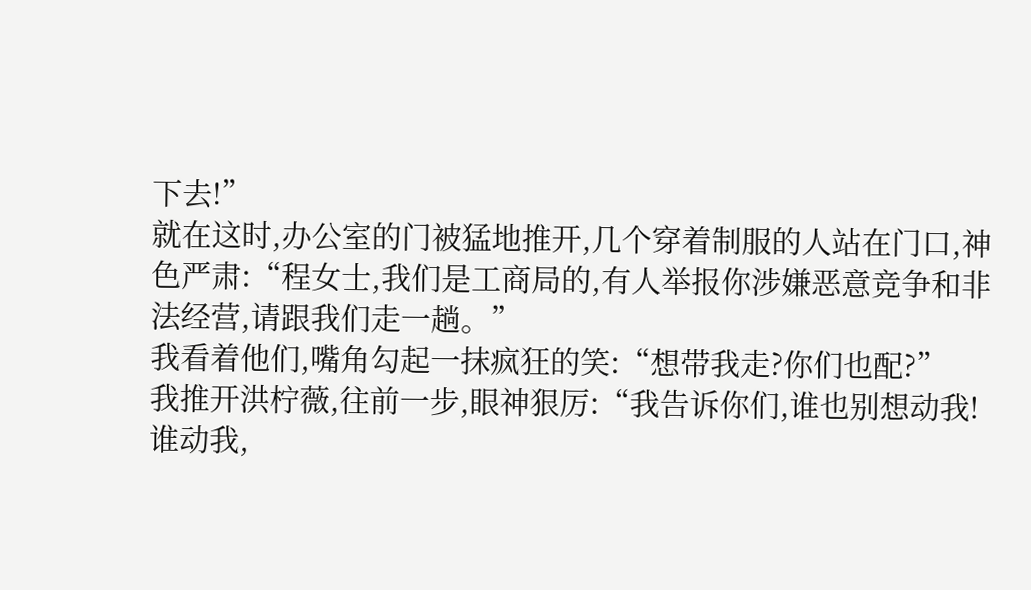下去!”
就在这时,办公室的门被猛地推开,几个穿着制服的人站在门口,神色严肃:“程女士,我们是工商局的,有人举报你涉嫌恶意竞争和非法经营,请跟我们走一趟。”
我看着他们,嘴角勾起一抹疯狂的笑:“想带我走?你们也配?”
我推开洪柠薇,往前一步,眼神狠厉:“我告诉你们,谁也别想动我!谁动我,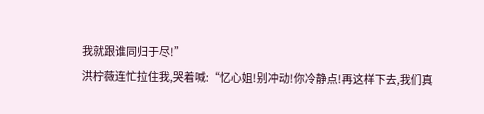我就跟谁同归于尽!”
洪柠薇连忙拉住我,哭着喊:“忆心姐!别冲动!你冷静点!再这样下去,我们真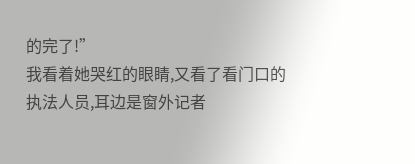的完了!”
我看着她哭红的眼睛,又看了看门口的执法人员,耳边是窗外记者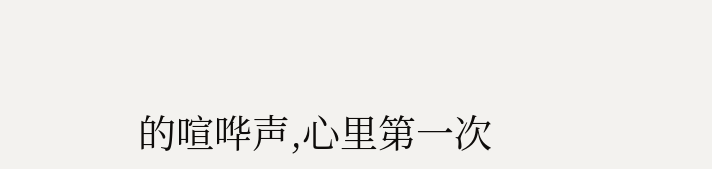的喧哗声,心里第一次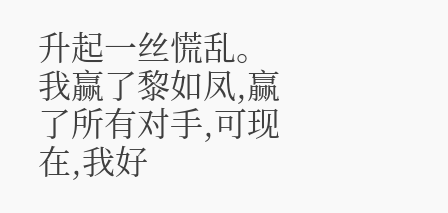升起一丝慌乱。
我赢了黎如凤,赢了所有对手,可现在,我好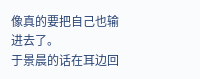像真的要把自己也输进去了。
于景晨的话在耳边回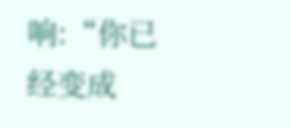响:“你已经变成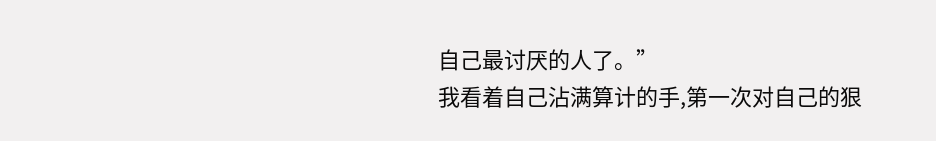自己最讨厌的人了。”
我看着自己沾满算计的手,第一次对自己的狠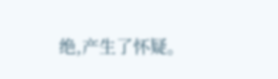绝,产生了怀疑。